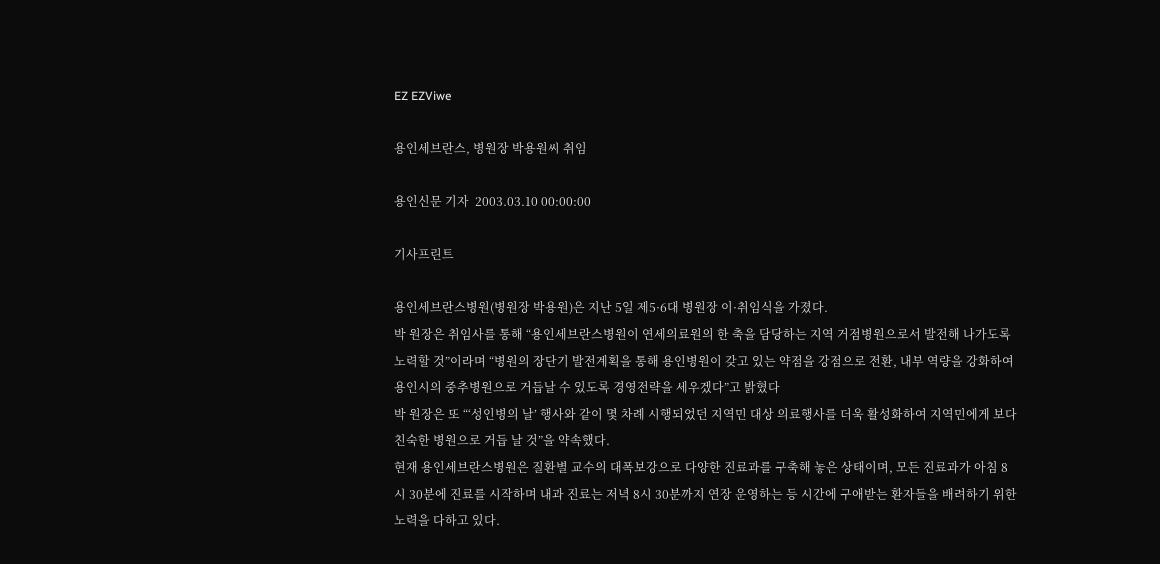EZ EZViwe

용인세브란스, 병원장 박용원씨 취임

용인신문 기자  2003.03.10 00:00:00

기사프린트

용인세브란스병원(병원장 박용원)은 지난 5일 제5·6대 병원장 이·취임식을 가졌다.
박 원장은 취임사를 통해 “용인세브란스병원이 연세의료원의 한 축을 담당하는 지역 거점병원으로서 발전해 나가도록 노력할 것”이라며 “병원의 장단기 발전계획을 통해 용인병원이 갖고 있는 약점을 강점으로 전환, 내부 역량을 강화하여 용인시의 중추병원으로 거듭날 수 있도록 경영전략을 세우겠다”고 밝혔다
박 원장은 또 “‘성인병의 날’ 행사와 같이 몇 차례 시행되었던 지역민 대상 의료행사를 더욱 활성화하여 지역민에게 보다 친숙한 병원으로 거듭 날 것”을 약속했다.
현재 용인세브란스병원은 질환별 교수의 대폭보강으로 다양한 진료과를 구축해 놓은 상태이며, 모든 진료과가 아침 8시 30분에 진료를 시작하며 내과 진료는 저녁 8시 30분까지 연장 운영하는 등 시간에 구애받는 환자들을 배려하기 위한 노력을 다하고 있다.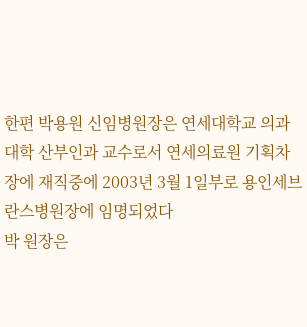한편 박용원 신임병원장은 연세대학교 의과대학 산부인과 교수로서 연세의료원 기획차장에 재직중에 2003년 3월 1일부로 용인세브란스병원장에 임명되었다
박 원장은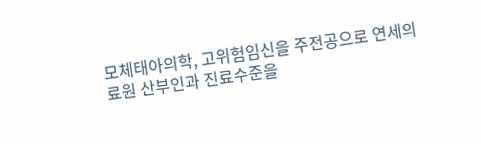모체태아의학, 고위험임신을 주전공으로 연세의료원 산부인과 진료수준을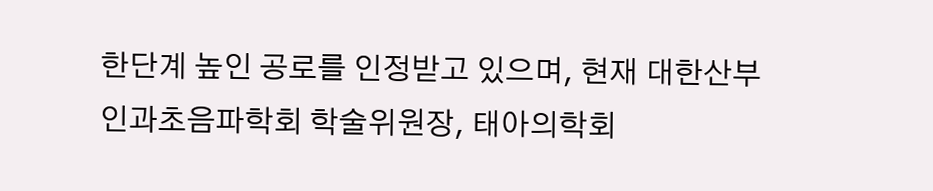한단계 높인 공로를 인정받고 있으며, 현재 대한산부인과초음파학회 학술위원장, 태아의학회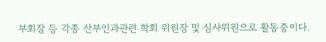부회장 등 각종 산부인과관련 학회 위원장 및 심사위원으로 활동중이다.